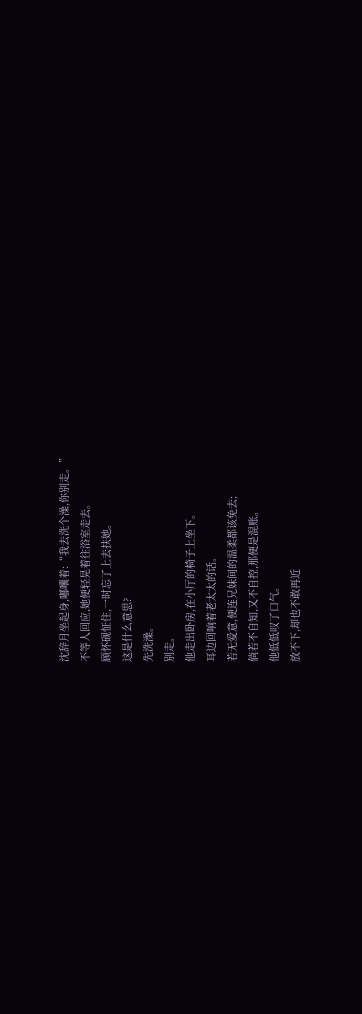沈辞月坐起身,嘟囔着:“我去洗个澡,你别走。”
不等人回应,她便轻晃着往浴室走去。
顾怀砚怔住,一时忘了上去扶她。
这是什么意思?
先洗澡。
别走。
他走出卧房,在小厅的椅子上坐下。
耳边回响着老太太的话。
若无爱意,便连兄妹间的温柔都该免去;
倘若不自知,又不自控,那便是混账。
他低低叹了口气。
放不下,却也不敢再近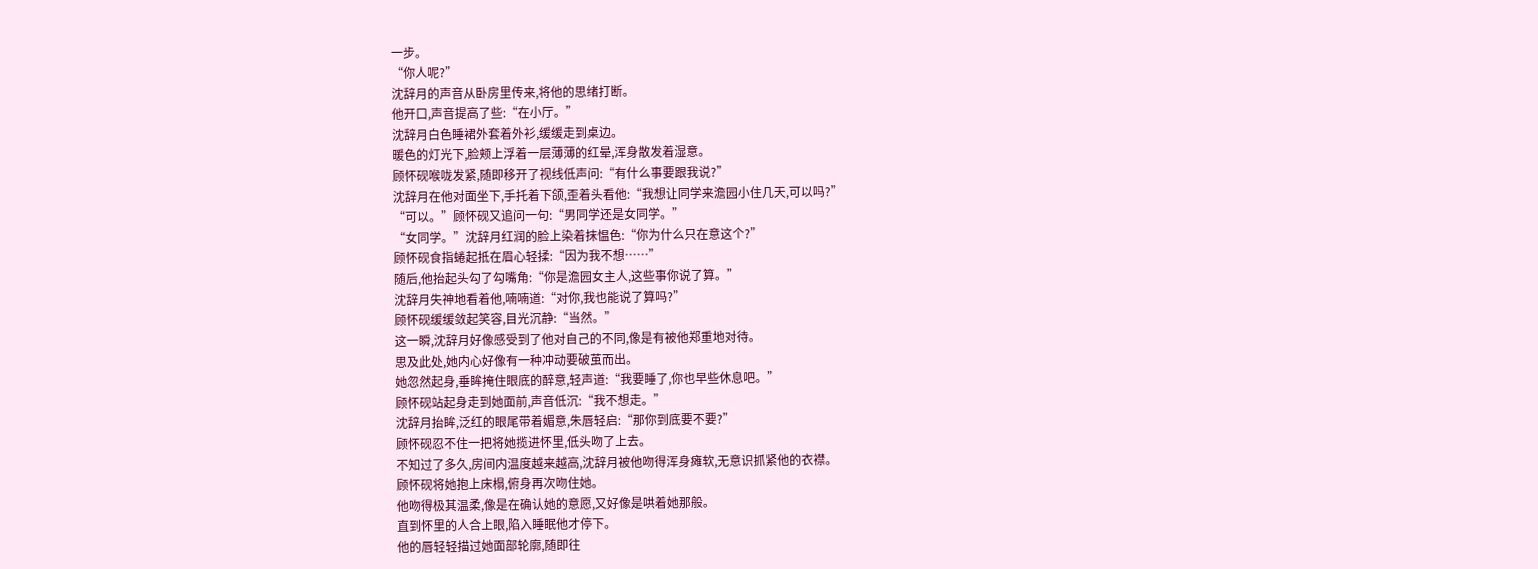一步。
“你人呢?”
沈辞月的声音从卧房里传来,将他的思绪打断。
他开口,声音提高了些:“在小厅。”
沈辞月白色睡裙外套着外衫,缓缓走到桌边。
暖色的灯光下,脸颊上浮着一层薄薄的红晕,浑身散发着湿意。
顾怀砚喉咙发紧,随即移开了视线低声问:“有什么事要跟我说?”
沈辞月在他对面坐下,手托着下颌,歪着头看他:“我想让同学来澹园小住几天,可以吗?”
“可以。”顾怀砚又追问一句:“男同学还是女同学。”
“女同学。”沈辞月红润的脸上染着抹愠色:“你为什么只在意这个?”
顾怀砚食指蜷起抵在眉心轻揉:“因为我不想……”
随后,他抬起头勾了勾嘴角:“你是澹园女主人,这些事你说了算。”
沈辞月失神地看着他,喃喃道:“对你,我也能说了算吗?”
顾怀砚缓缓敛起笑容,目光沉静:“当然。”
这一瞬,沈辞月好像感受到了他对自己的不同,像是有被他郑重地对待。
思及此处,她内心好像有一种冲动要破茧而出。
她忽然起身,垂眸掩住眼底的醉意,轻声道:“我要睡了,你也早些休息吧。”
顾怀砚站起身走到她面前,声音低沉:“我不想走。”
沈辞月抬眸,泛红的眼尾带着媚意,朱唇轻启:“那你到底要不要?”
顾怀砚忍不住一把将她揽进怀里,低头吻了上去。
不知过了多久,房间内温度越来越高,沈辞月被他吻得浑身瘫软,无意识抓紧他的衣襟。
顾怀砚将她抱上床榻,俯身再次吻住她。
他吻得极其温柔,像是在确认她的意愿,又好像是哄着她那般。
直到怀里的人合上眼,陷入睡眠他才停下。
他的唇轻轻描过她面部轮廓,随即往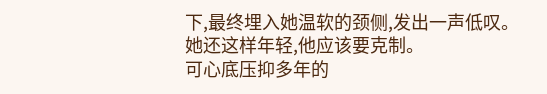下,最终埋入她温软的颈侧,发出一声低叹。
她还这样年轻,他应该要克制。
可心底压抑多年的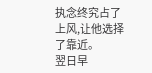执念终究占了上风,让他选择了靠近。
翌日早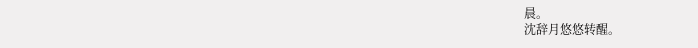晨。
沈辞月悠悠转醒。